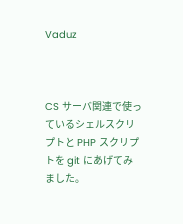Vaduz



CS サーバ関連で使っているシェルスクリプトと PHP スクリプトを git にあげてみました。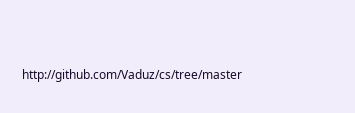http://github.com/Vaduz/cs/tree/master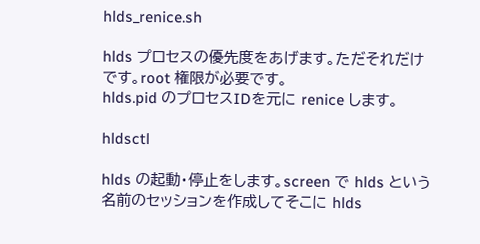hlds_renice.sh

hlds プロセスの優先度をあげます。ただそれだけです。root 権限が必要です。
hlds.pid のプロセスIDを元に renice します。

hldsctl

hlds の起動・停止をします。screen で hlds という名前のセッションを作成してそこに hlds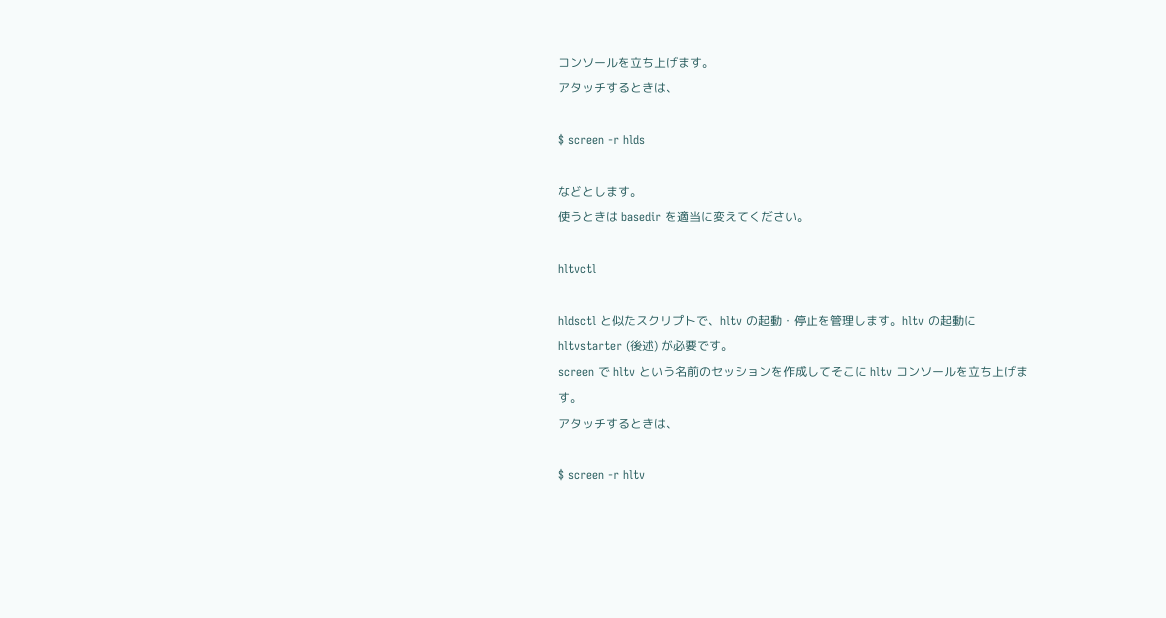コンソールを立ち上げます。
アタッチするときは、

$ screen -r hlds

などとします。
使うときは basedir を適当に変えてください。

hltvctl

hldsctl と似たスクリプトで、hltv の起動・停止を管理します。hltv の起動に hltvstarter (後述) が必要です。
screen で hltv という名前のセッションを作成してそこに hltv コンソールを立ち上げます。
アタッチするときは、

$ screen -r hltv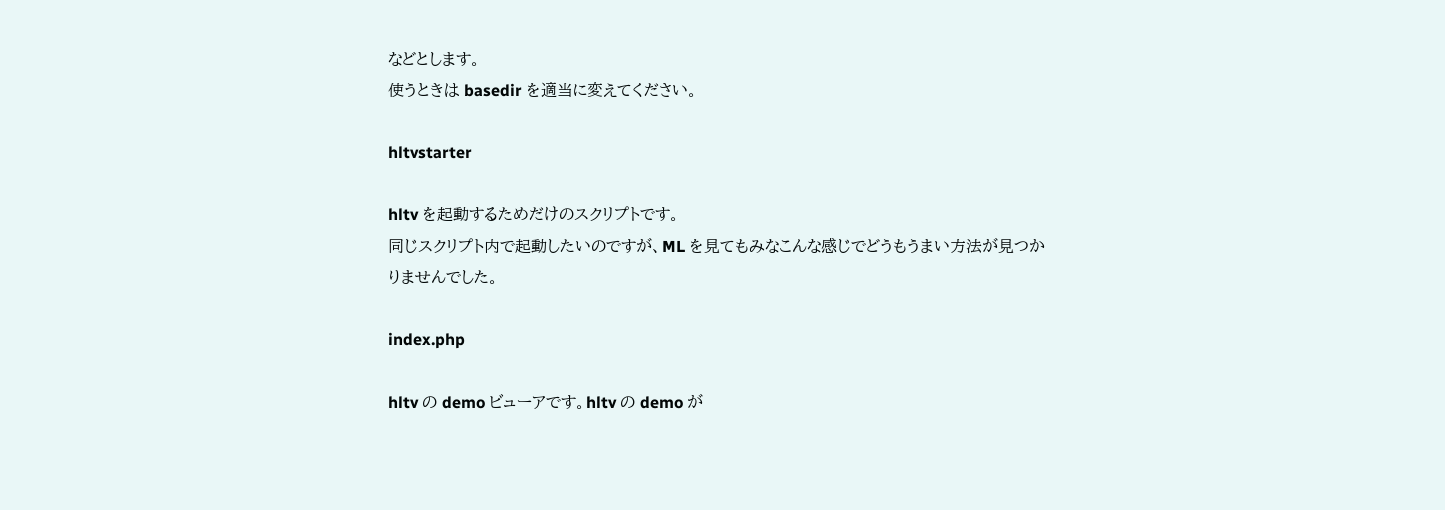などとします。
使うときは basedir を適当に変えてください。

hltvstarter

hltv を起動するためだけのスクリプトです。
同じスクリプト内で起動したいのですが、ML を見てもみなこんな感じでどうもうまい方法が見つかりませんでした。

index.php

hltv の demo ビューアです。hltv の demo が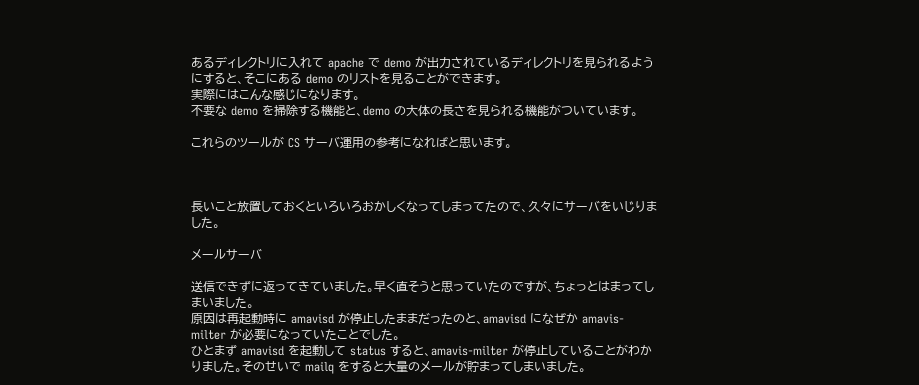あるディレクトリに入れて apache で demo が出力されているディレクトリを見られるようにすると、そこにある demo のリストを見ることができます。
実際にはこんな感じになります。
不要な demo を掃除する機能と、demo の大体の長さを見られる機能がついています。

これらのツールが CS サーバ運用の参考になればと思います。



長いこと放置しておくといろいろおかしくなってしまってたので、久々にサーバをいじりました。

メールサーバ

送信できずに返ってきていました。早く直そうと思っていたのですが、ちょっとはまってしまいました。
原因は再起動時に amavisd が停止したままだったのと、amavisd になぜか amavis-milter が必要になっていたことでした。
ひとまず amavisd を起動して status すると、amavis-milter が停止していることがわかりました。そのせいで mailq をすると大量のメールが貯まってしまいました。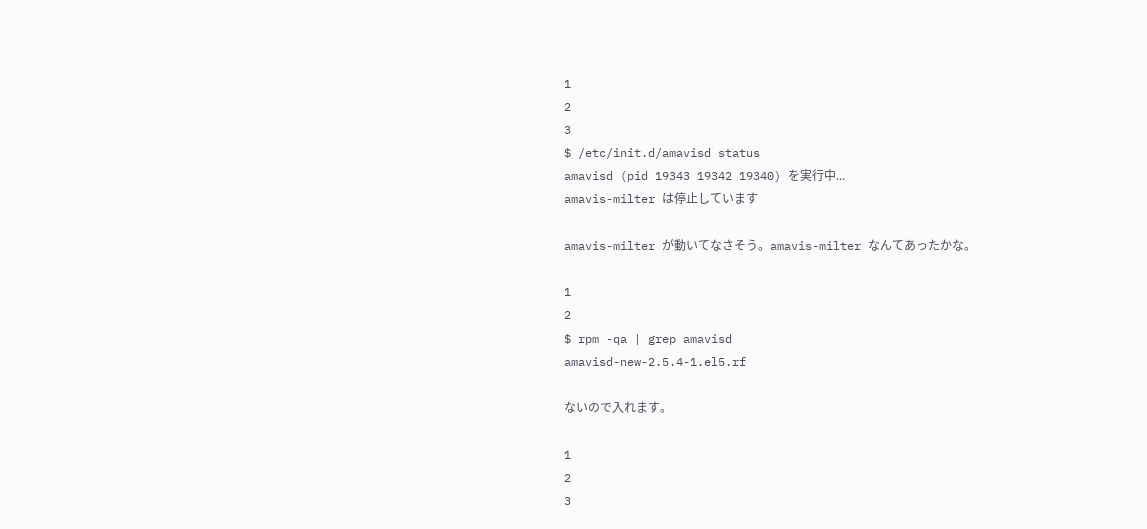1
2
3
$ /etc/init.d/amavisd status
amavisd (pid 19343 19342 19340) を実行中...
amavis-milter は停止しています

amavis-milter が動いてなさそう。amavis-milter なんてあったかな。

1
2
$ rpm -qa | grep amavisd
amavisd-new-2.5.4-1.el5.rf

ないので入れます。

1
2
3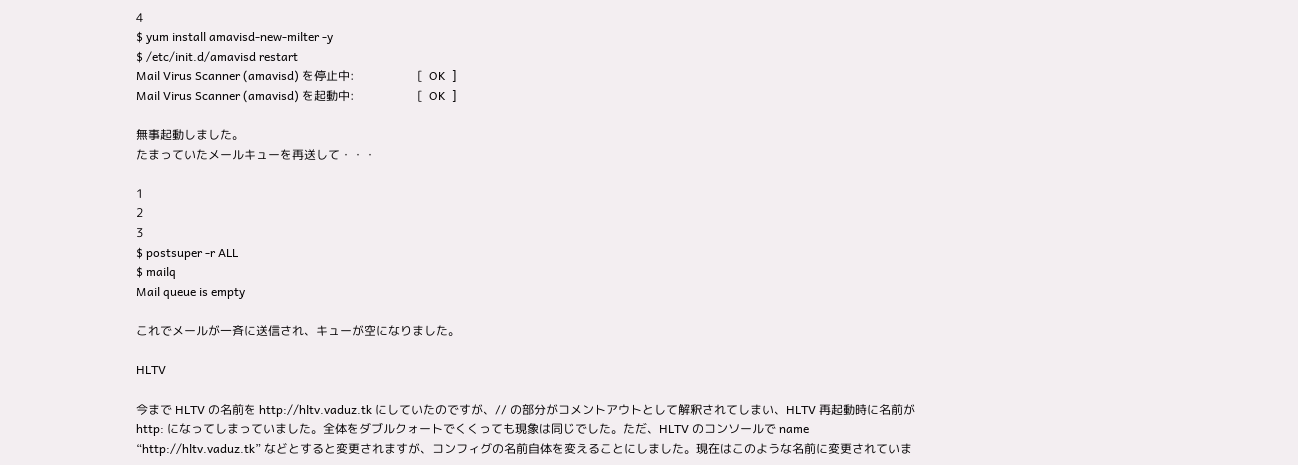4
$ yum install amavisd-new-milter -y
$ /etc/init.d/amavisd restart
Mail Virus Scanner (amavisd) を停止中:                     [  OK  ]
Mail Virus Scanner (amavisd) を起動中:                     [  OK  ]

無事起動しました。
たまっていたメールキューを再送して・・・

1
2
3
$ postsuper -r ALL
$ mailq
Mail queue is empty

これでメールが一斉に送信され、キューが空になりました。

HLTV

今まで HLTV の名前を http://hltv.vaduz.tk にしていたのですが、// の部分がコメントアウトとして解釈されてしまい、HLTV 再起動時に名前が http: になってしまっていました。全体をダブルクォートでくくっても現象は同じでした。ただ、HLTV のコンソールで name “http://hltv.vaduz.tk” などとすると変更されますが、コンフィグの名前自体を変えることにしました。現在はこのような名前に変更されていま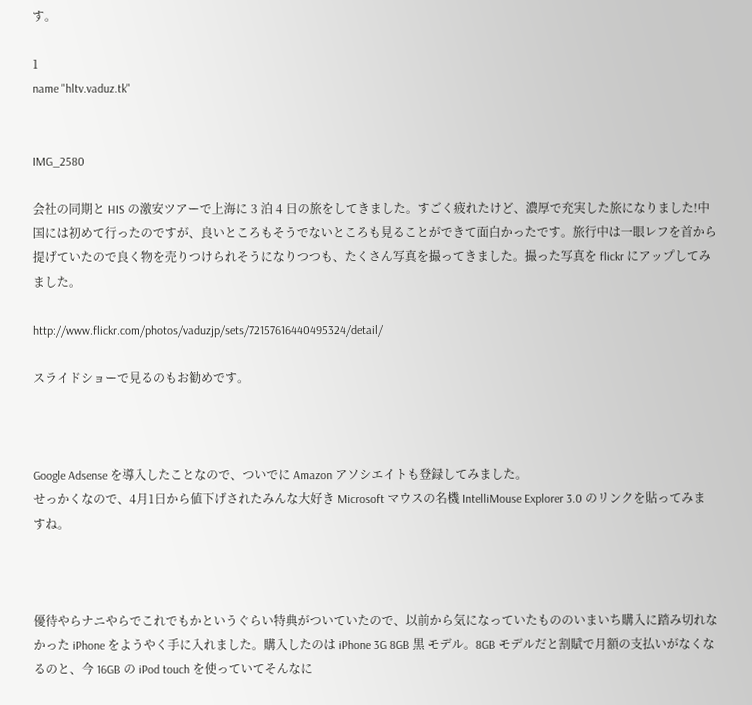す。

1
name "hltv.vaduz.tk"


IMG_2580

会社の同期と HIS の激安ツアーで上海に 3 泊 4 日の旅をしてきました。すごく疲れたけど、濃厚で充実した旅になりました!中国には初めて行ったのですが、良いところもそうでないところも見ることができて面白かったです。旅行中は一眼レフを首から提げていたので良く物を売りつけられそうになりつつも、たくさん写真を撮ってきました。撮った写真を flickr にアップしてみました。

http://www.flickr.com/photos/vaduzjp/sets/72157616440495324/detail/

スライドショーで見るのもお勧めです。



Google Adsense を導入したことなので、ついでに Amazon アソシエイトも登録してみました。
せっかくなので、4月1日から値下げされたみんな大好き Microsoft マウスの名機 IntelliMouse Explorer 3.0 のリンクを貼ってみますね。



優待やらナニやらでこれでもかというぐらい特典がついていたので、以前から気になっていたもののいまいち購入に踏み切れなかった iPhone をようやく手に入れました。購入したのは iPhone 3G 8GB 黒 モデル。8GB モデルだと割賦で月額の支払いがなくなるのと、今 16GB の iPod touch を使っていてそんなに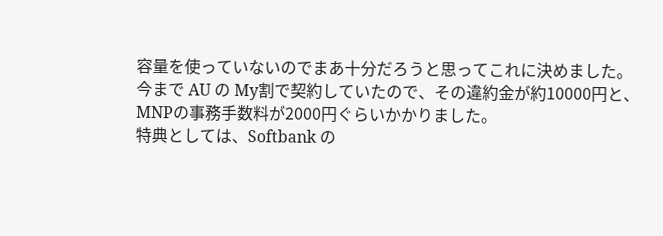容量を使っていないのでまあ十分だろうと思ってこれに決めました。
今まで AU の My割で契約していたので、その違約金が約10000円と、MNPの事務手数料が2000円ぐらいかかりました。
特典としては、Softbank の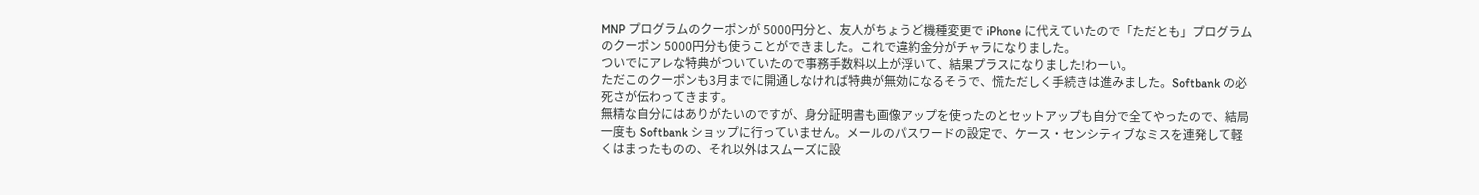MNP プログラムのクーポンが 5000円分と、友人がちょうど機種変更で iPhone に代えていたので「ただとも」プログラムのクーポン 5000円分も使うことができました。これで違約金分がチャラになりました。
ついでにアレな特典がついていたので事務手数料以上が浮いて、結果プラスになりました!わーい。
ただこのクーポンも3月までに開通しなければ特典が無効になるそうで、慌ただしく手続きは進みました。Softbank の必死さが伝わってきます。
無精な自分にはありがたいのですが、身分証明書も画像アップを使ったのとセットアップも自分で全てやったので、結局一度も Softbank ショップに行っていません。メールのパスワードの設定で、ケース・センシティブなミスを連発して軽くはまったものの、それ以外はスムーズに設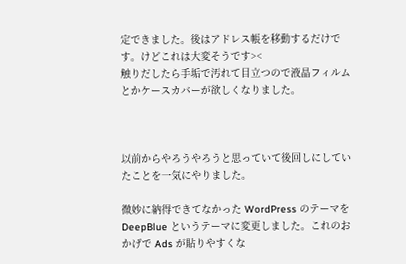定できました。後はアドレス帳を移動するだけです。けどこれは大変そうです><
触りだしたら手垢で汚れて目立つので液晶フィルムとかケースカバーが欲しくなりました。



以前からやろうやろうと思っていて後回しにしていたことを一気にやりました。

微妙に納得できてなかった WordPress のテーマを DeepBlue というテーマに変更しました。これのおかげで Ads が貼りやすくな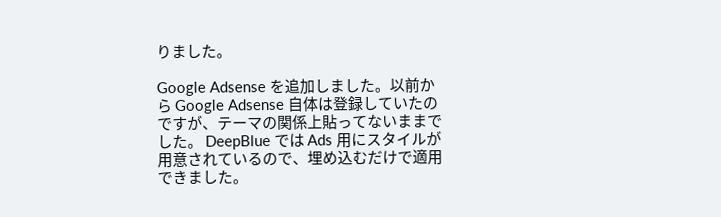りました。

Google Adsense を追加しました。以前から Google Adsense 自体は登録していたのですが、テーマの関係上貼ってないままでした。 DeepBlue では Ads 用にスタイルが用意されているので、埋め込むだけで適用できました。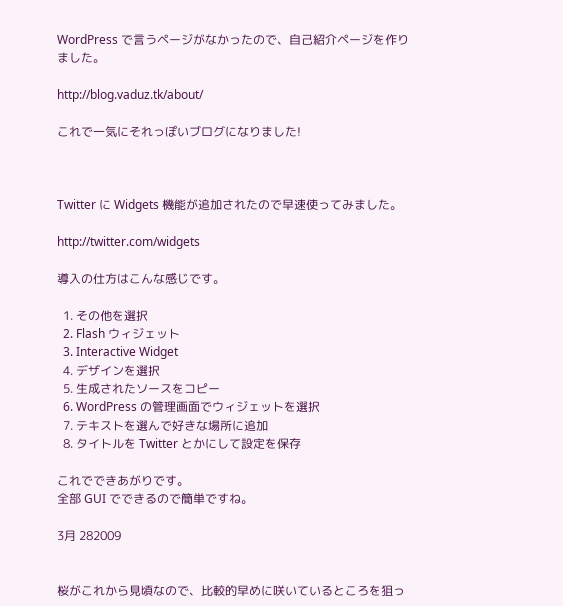WordPress で言うページがなかったので、自己紹介ページを作りました。

http://blog.vaduz.tk/about/

これで一気にそれっぽいブログになりました!



Twitter に Widgets 機能が追加されたので早速使ってみました。

http://twitter.com/widgets

導入の仕方はこんな感じです。

  1. その他を選択
  2. Flash ウィジェット
  3. Interactive Widget
  4. デザインを選択
  5. 生成されたソースをコピー
  6. WordPress の管理画面でウィジェットを選択
  7. テキストを選んで好きな場所に追加
  8. タイトルを Twitter とかにして設定を保存

これでできあがりです。
全部 GUI でできるので簡単ですね。

3月 282009


桜がこれから見頃なので、比較的早めに咲いているところを狙っ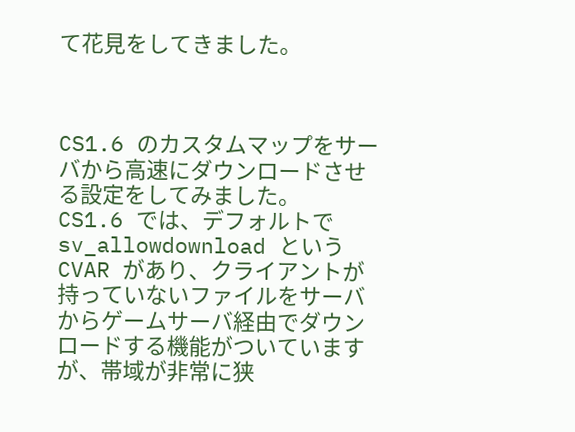て花見をしてきました。



CS1.6 のカスタムマップをサーバから高速にダウンロードさせる設定をしてみました。
CS1.6 では、デフォルトで sv_allowdownload という CVAR があり、クライアントが持っていないファイルをサーバからゲームサーバ経由でダウンロードする機能がついていますが、帯域が非常に狭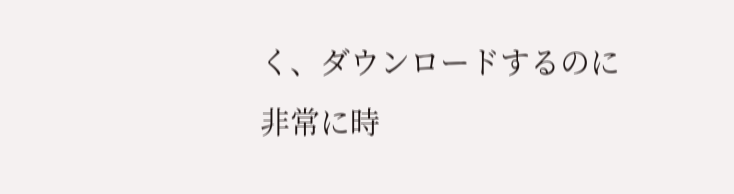く、ダウンロードするのに非常に時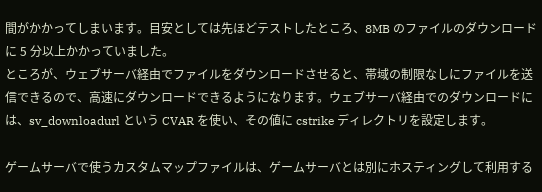間がかかってしまいます。目安としては先ほどテストしたところ、8MB のファイルのダウンロードに 5 分以上かかっていました。
ところが、ウェブサーバ経由でファイルをダウンロードさせると、帯域の制限なしにファイルを送信できるので、高速にダウンロードできるようになります。ウェブサーバ経由でのダウンロードには、sv_downloadurl という CVAR を使い、その値に cstrike ディレクトリを設定します。

ゲームサーバで使うカスタムマップファイルは、ゲームサーバとは別にホスティングして利用する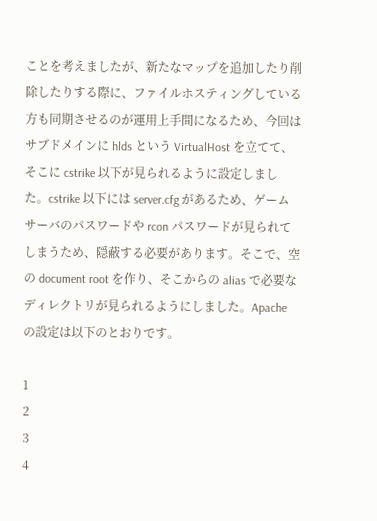ことを考えましたが、新たなマップを追加したり削除したりする際に、ファイルホスティングしている方も同期させるのが運用上手間になるため、今回はサブドメインに hlds という VirtualHost を立てて、そこに cstrike 以下が見られるように設定しました。cstrike 以下には server.cfg があるため、ゲームサーバのパスワードや rcon パスワードが見られてしまうため、隠蔽する必要があります。そこで、空の document root を作り、そこからの alias で必要なディレクトリが見られるようにしました。Apache の設定は以下のとおりです。

1
2
3
4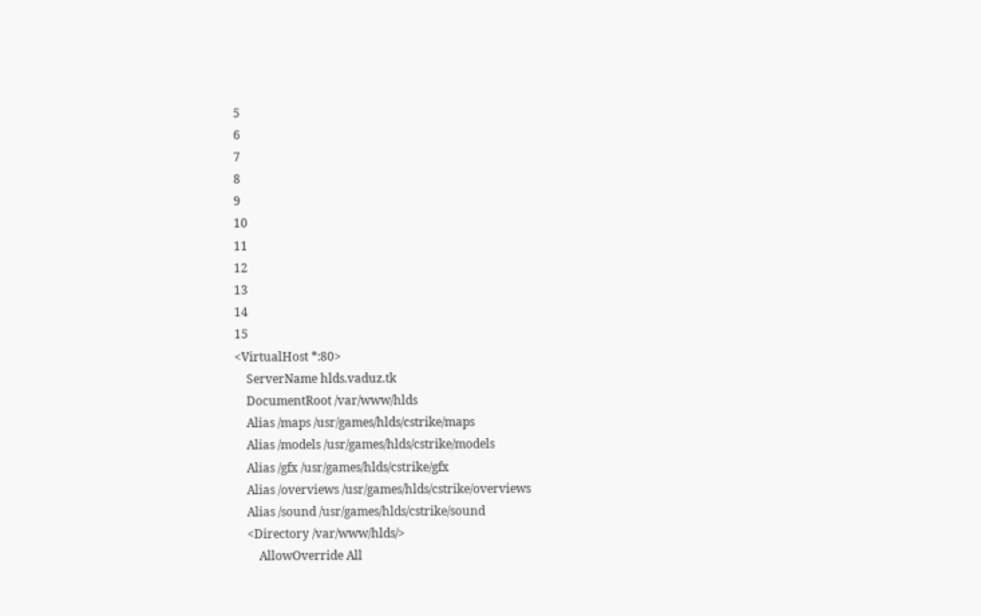5
6
7
8
9
10
11
12
13
14
15
<VirtualHost *:80>
    ServerName hlds.vaduz.tk
    DocumentRoot /var/www/hlds
    Alias /maps /usr/games/hlds/cstrike/maps
    Alias /models /usr/games/hlds/cstrike/models
    Alias /gfx /usr/games/hlds/cstrike/gfx
    Alias /overviews /usr/games/hlds/cstrike/overviews
    Alias /sound /usr/games/hlds/cstrike/sound
    <Directory /var/www/hlds/>
        AllowOverride All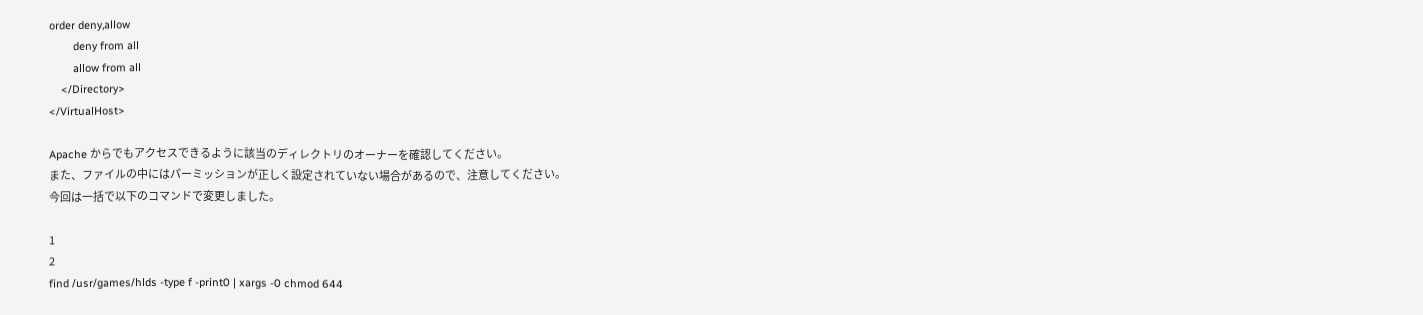order deny,allow
        deny from all
        allow from all
    </Directory>
</VirtualHost>

Apache からでもアクセスできるように該当のディレクトリのオーナーを確認してください。
また、ファイルの中にはパーミッションが正しく設定されていない場合があるので、注意してください。
今回は一括で以下のコマンドで変更しました。

1
2
find /usr/games/hlds -type f -print0 | xargs -0 chmod 644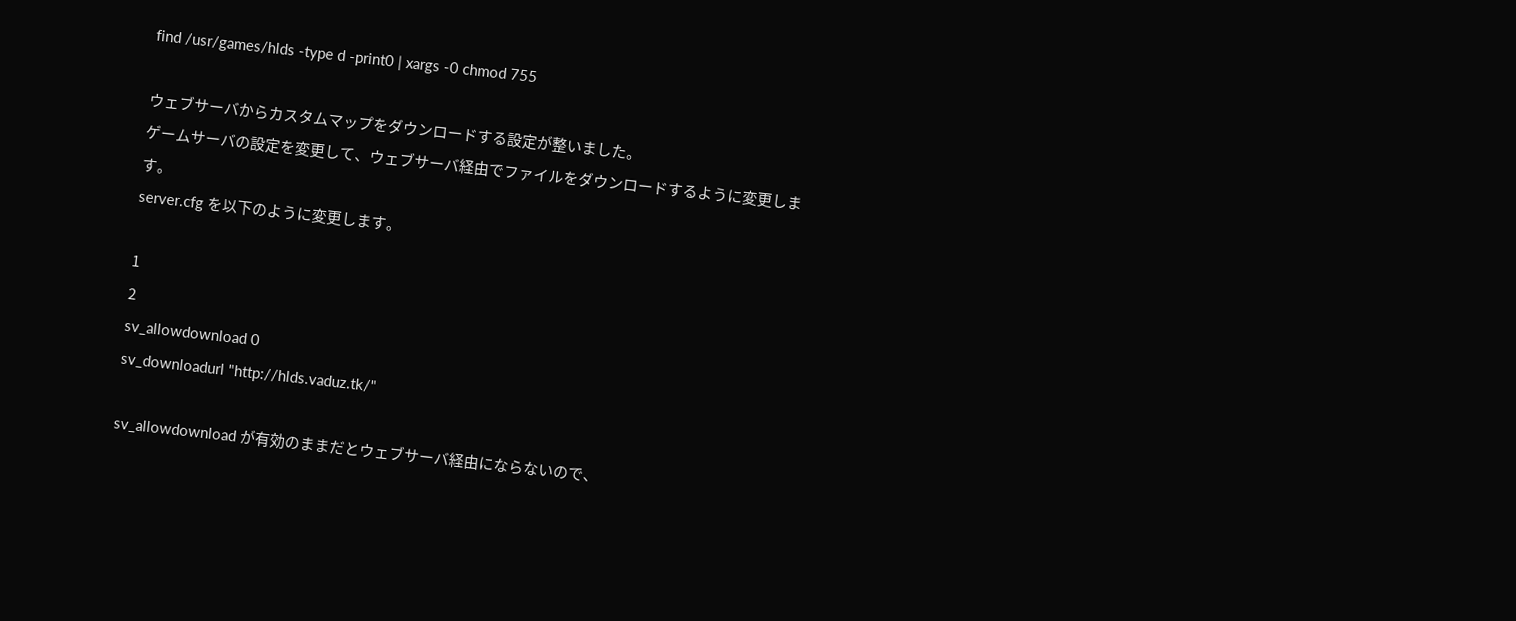find /usr/games/hlds -type d -print0 | xargs -0 chmod 755

ウェブサーバからカスタムマップをダウンロードする設定が整いました。
ゲームサーバの設定を変更して、ウェブサーバ経由でファイルをダウンロードするように変更します。
server.cfg を以下のように変更します。

1
2
sv_allowdownload 0
sv_downloadurl "http://hlds.vaduz.tk/"

sv_allowdownload が有効のままだとウェブサーバ経由にならないので、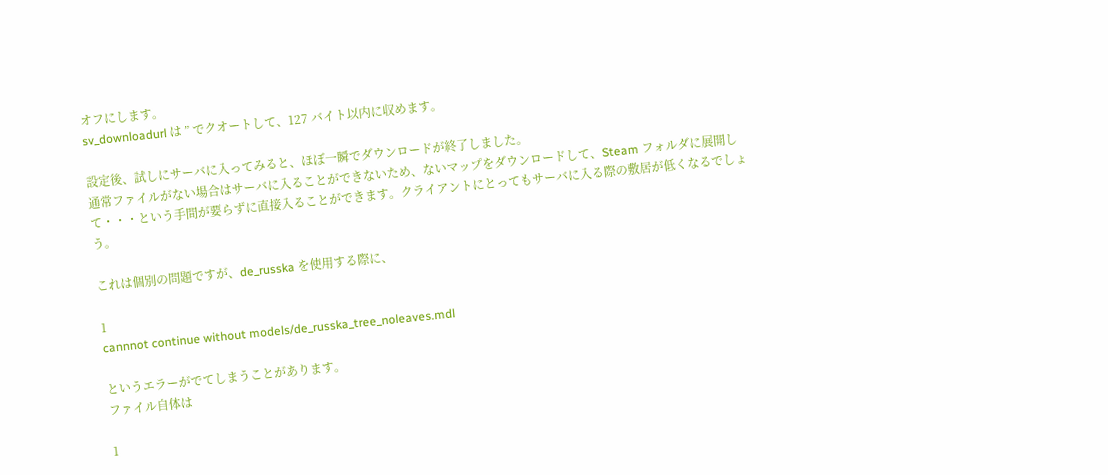オフにします。
sv_downloadurl は ” でクオートして、127 バイト以内に収めます。

設定後、試しにサーバに入ってみると、ほぼ一瞬でダウンロードが終了しました。
通常ファイルがない場合はサーバに入ることができないため、ないマップをダウンロードして、Steam フォルダに展開して・・・という手間が要らずに直接入ることができます。クライアントにとってもサーバに入る際の敷居が低くなるでしょう。

これは個別の問題ですが、de_russka を使用する際に、

1
cannnot continue without models/de_russka_tree_noleaves.mdl

というエラーがでてしまうことがあります。
ファイル自体は

1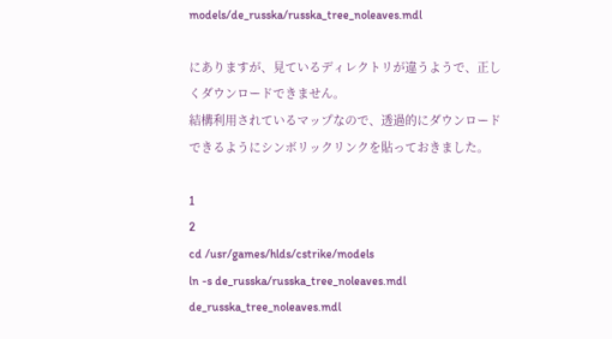models/de_russka/russka_tree_noleaves.mdl

にありますが、見ているディレクトリが違うようで、正しくダウンロードできません。
結構利用されているマップなので、透過的にダウンロードできるようにシンボリックリンクを貼っておきました。

1
2
cd /usr/games/hlds/cstrike/models
ln -s de_russka/russka_tree_noleaves.mdl de_russka_tree_noleaves.mdl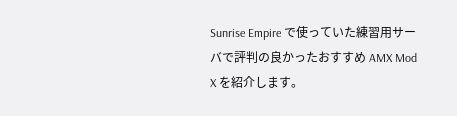Sunrise Empire で使っていた練習用サーバで評判の良かったおすすめ AMX Mod X を紹介します。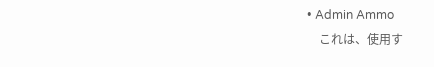• Admin Ammo
    これは、使用す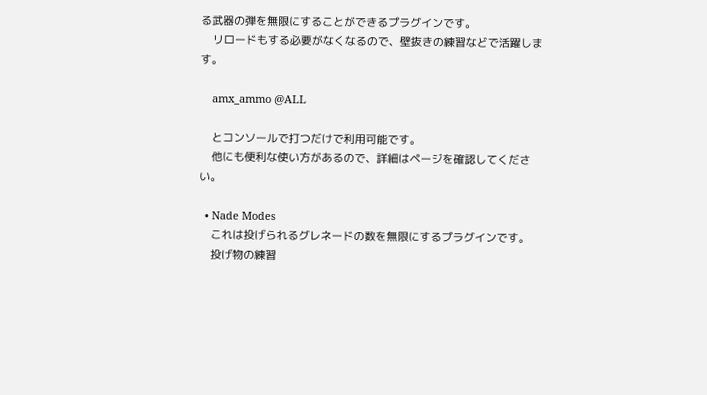る武器の弾を無限にすることができるプラグインです。
    リロードもする必要がなくなるので、壁抜きの練習などで活躍します。

    amx_ammo @ALL

    とコンソールで打つだけで利用可能です。
    他にも便利な使い方があるので、詳細はページを確認してください。

  • Nade Modes
    これは投げられるグレネードの数を無限にするプラグインです。
    投げ物の練習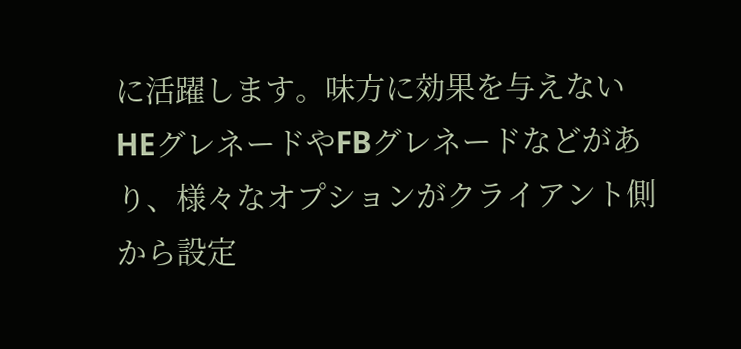に活躍します。味方に効果を与えないHEグレネードやFBグレネードなどがあり、様々なオプションがクライアント側から設定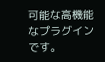可能な高機能なプラグインです。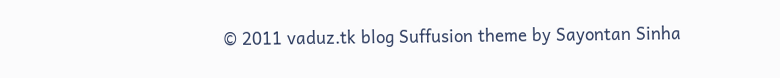© 2011 vaduz.tk blog Suffusion theme by Sayontan Sinha